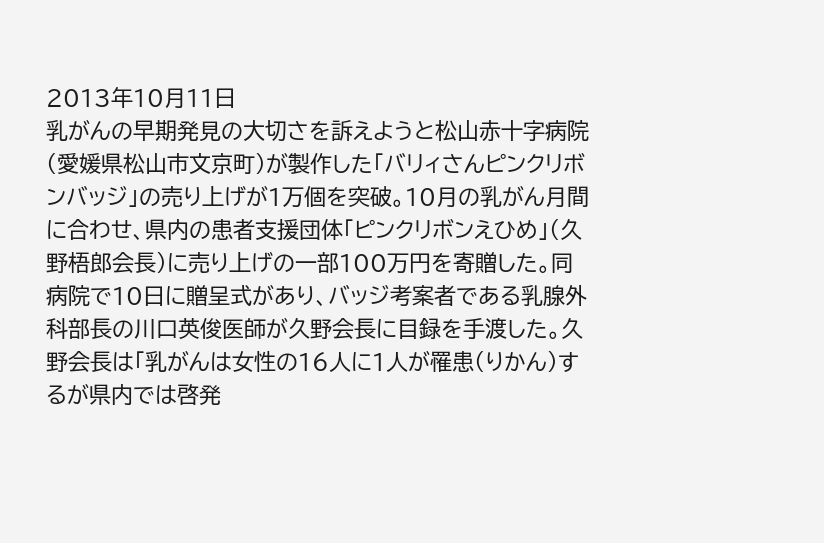2013年10月11日
乳がんの早期発見の大切さを訴えようと松山赤十字病院(愛媛県松山市文京町)が製作した「バリィさんピンクリボンバッジ」の売り上げが1万個を突破。10月の乳がん月間に合わせ、県内の患者支援団体「ピンクリボンえひめ」(久野梧郎会長)に売り上げの一部100万円を寄贈した。同病院で10日に贈呈式があり、バッジ考案者である乳腺外科部長の川口英俊医師が久野会長に目録を手渡した。久野会長は「乳がんは女性の16人に1人が罹患(りかん)するが県内では啓発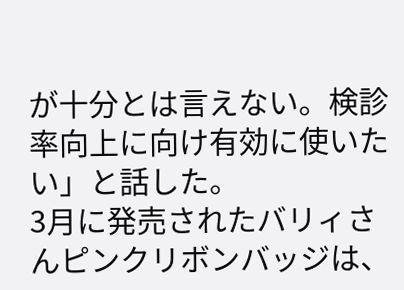が十分とは言えない。検診率向上に向け有効に使いたい」と話した。
3月に発売されたバリィさんピンクリボンバッジは、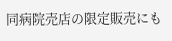同病院売店の限定販売にも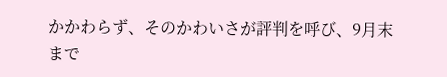かかわらず、そのかわいさが評判を呼び、9月末まで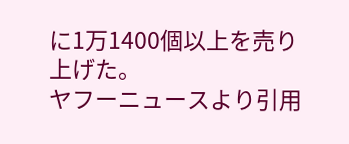に1万1400個以上を売り上げた。
ヤフーニュースより引用